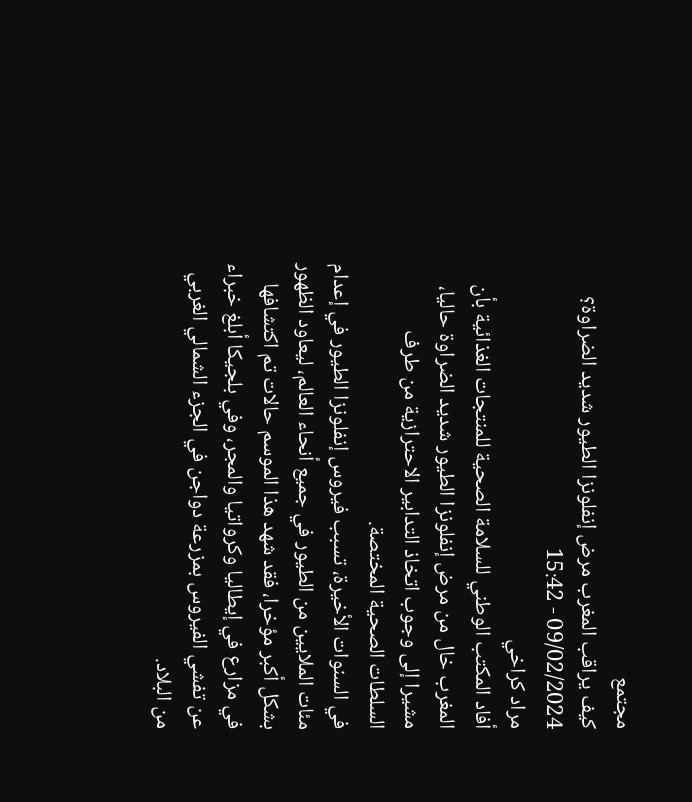مجتمع
كيف يراقب المغرب مرض إنفلونزا الطيور شديد الضراوة؟
09/02/2024 - 15:42
مراد كراخي
أفاد المكتب الوطني للسلامة الصحية للمنتجات الغذائية بأن المغرب خال من مرض إنفلونزا الطيور شديد الضراوة حاليا، مشيرا إلى وجوب اتخاذ التدابير الاحترازية من طرف السلطات الصحية المختصة.
في السنوات الأخيرة، تسبب فيروس إنفلونزا الطيور في إعدام مئات الملايين من الطيور في جميع أنحاء العالم، ليعاود الظهور بشكل أكبر مؤخرا، فقد شهد هذا الموسم حالات تم اكتشافها في مزارع في إيطاليا وكرواتيا والمجر، وفي بلجيكا أبلغ خبراء عن تفشي الفيروس بمزرعة دواجن في الجزء الشمالي الغربي من البلاد.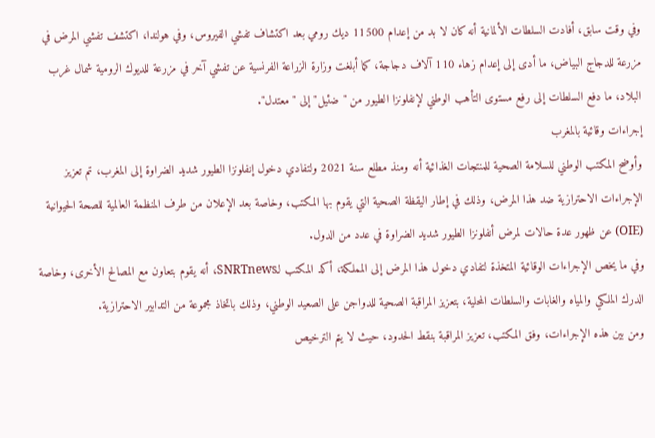وفي وقت سابق، أفادت السلطات الألمانية أنه كان لا بد من إعدام 11500 ديك رومي بعد اكتشاف تفشي الفيروس، وفي هولندا، اكتشف تفشي المرض في مزرعة للدجاج البياض، ما أدى إلى إعدام زهاء 110 آلاف دجاجة، كما أبلغت وزارة الزراعة الفرنسية عن تفشي آخر في مزرعة للديوك الرومية شمال غرب البلاد، ما دفع السلطات إلى رفع مستوى التأهب الوطني لإنفلونزا الطيور من "ضئيل" إلى "معتدل".
إجراءات وقائية بالمغرب
وأوضح المكتب الوطني للسلامة الصحية للمنتجات الغذائية أنه ومنذ مطلع سنة 2021 ولتفادي دخول إنفلونزا الطيور شديد الضراوة إلى المغرب، تم تعزيز الإجراءات الاحترازية ضد هذا المرض، وذلك في إطار اليقظة الصحية التي يقوم بها المكتب، وخاصة بعد الإعلان من طرف المنظمة العالمية للصحة الحيوانية (OIE) عن ظهور عدة حالات لمرض أنفلونزا الطيور شديد الضراوة في عدد من الدول.
وفي ما يخص الإجراءات الوقائية المتخذة لتفادي دخول هذا المرض إلى المملكة، أكد المكتب لـSNRTnews، أنه يقوم بتعاون مع المصالح الأخرى، وخاصة الدرك الملكي والمياه والغابات والسلطات المحلية، بتعزيز المراقبة الصحية للدواجن على الصعيد الوطني، وذلك باتخاذ مجموعة من التدابير الاحترازية.
ومن بين هذه الإجراءات، وفق المكتب، تعزيز المراقبة بنقط الحدود، حيث لا يتم الترخيص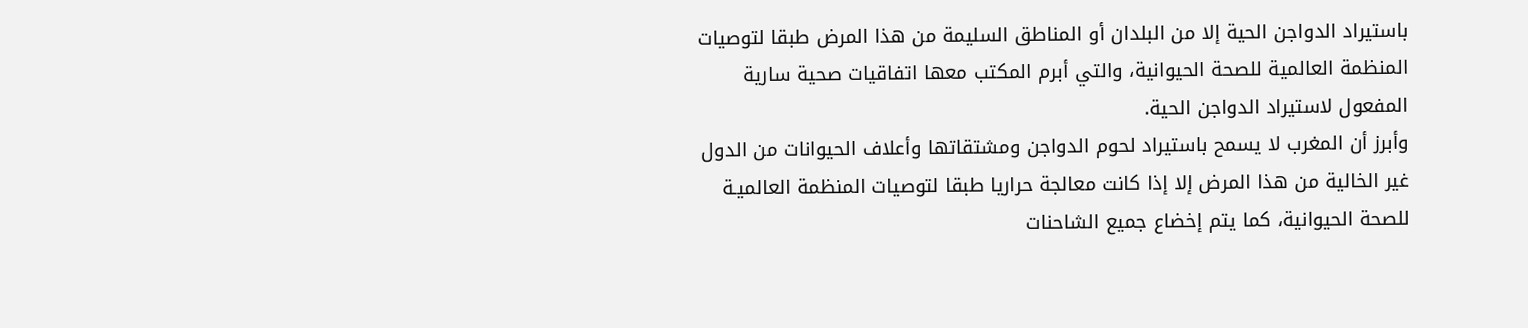باستيراد الدواجن الحية إلا من البلدان أو المناطق السليمة من هذا المرض طبقا لتوصيات المنظمة العالمية للصحة الحيوانية، والتي أبرم المكتب معها اتفاقيات صحية سارية المفعول لاستيراد الدواجن الحية.
وأبرز أن المغرب لا يسمح باستيراد لحوم الدواجن ومشتقاتها وأعلاف الحيوانات من الدول غير الخالية من هذا المرض إلا إذا كانت معالجة حراريا طبقا لتوصيات المنظمة العالميـة للصحة الحيوانية، كما يتم إخضاع جميع الشاحنات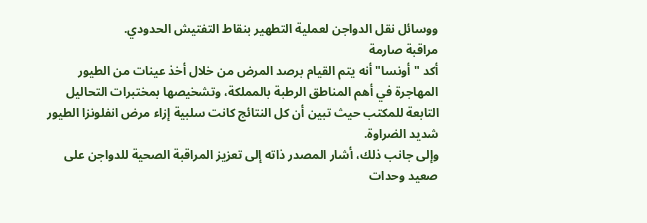ووسائل نقل الدواجن لعملية التطهير بنقاط التفتيش الحدودي.
مراقبة صارمة
أكد "أونسا" أنه يتم القيام برصد المرض من خلال أخذ عينات من الطيور المهاجرة في أهم المناطق الرطبة بالمملكة، وتشخيصها بمختبرات التحاليل التابعة للمكتب حيث تبين أن كل النتائج كانت سلبية إزاء مرض انفلونزا الطيور شديد الضراوة.
وإلى جانب ذلك، أشار المصدر ذاته إلى تعزيز المراقبة الصحية للدواجن على صعيد وحدات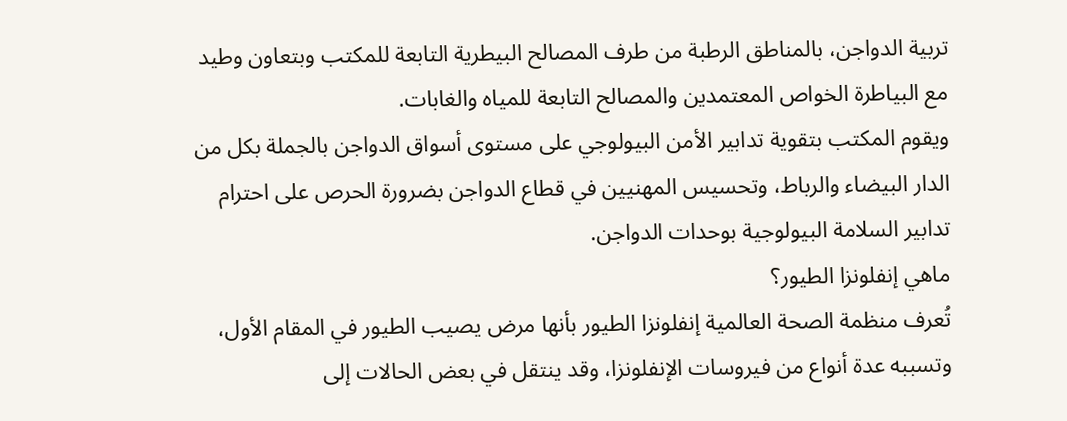تربية الدواجن، بالمناطق الرطبة من طرف المصالح البيطرية التابعة للمكتب وبتعاون وطيد مع البياطرة الخواص المعتمدين والمصالح التابعة للمياه والغابات.
ويقوم المكتب بتقوية تدابير الأمن البيولوجي على مستوى أسواق الدواجن بالجملة بكل من الدار البيضاء والرباط، وتحسيس المهنيين في قطاع الدواجن بضرورة الحرص على احترام تدابير السلامة البيولوجية بوحدات الدواجن.
ماهي إنفلونزا الطيور؟
تُعرف منظمة الصحة العالمية إنفلونزا الطيور بأنها مرض يصيب الطيور في المقام الأول، وتسببه عدة أنواع من فيروسات الإنفلونزا، وقد ينتقل في بعض الحالات إلى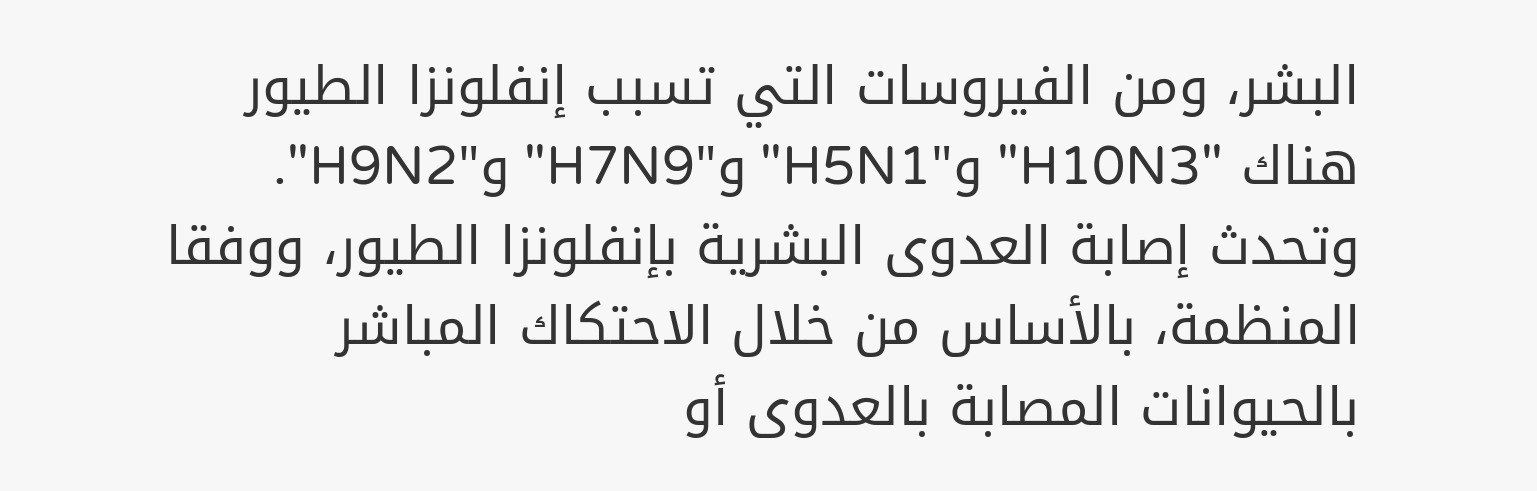البشر، ومن الفيروسات التي تسبب إنفلونزا الطيور هناك "H10N3" و"H5N1" و"H7N9" و"H9N2".
وتحدث إصابة العدوى البشرية بإنفلونزا الطيور، ووفقا المنظمة، بالأساس من خلال الاحتكاك المباشر بالحيوانات المصابة بالعدوى أو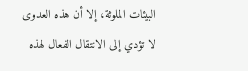البيئات الملوثة، إلا أن هذه العدوى لا تؤدي إلى الانتقال الفعال لهذه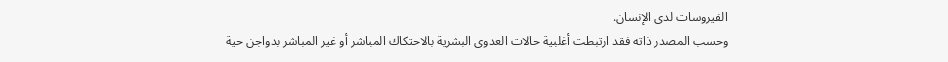الفيروسات لدى الإنسان.
وحسب المصدر ذاته فقد ارتبطت أغلبية حالات العدوى البشرية بالاحتكاك المباشر أو غير المباشر بدواجن حية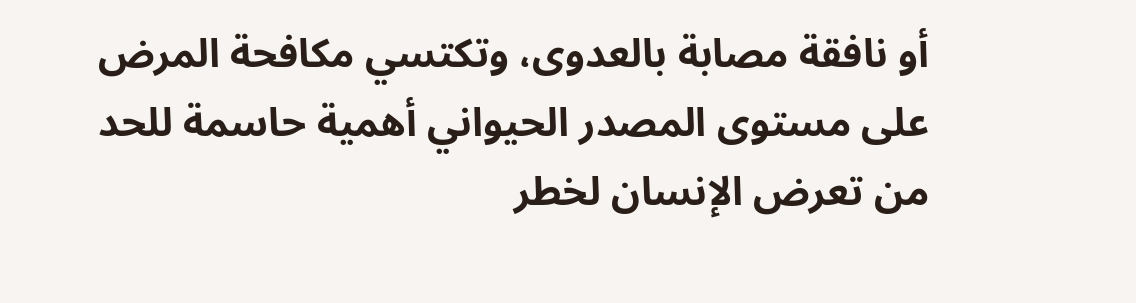أو نافقة مصابة بالعدوى، وتكتسي مكافحة المرض على مستوى المصدر الحيواني أهمية حاسمة للحد من تعرض الإنسان لخطر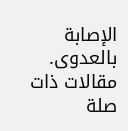الإصابة بالعدوى.
مقالات ذات صلة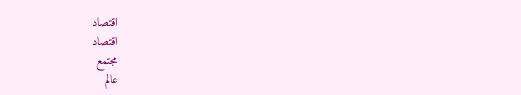اقتصاد
اقتصاد
مجتمع
عالم